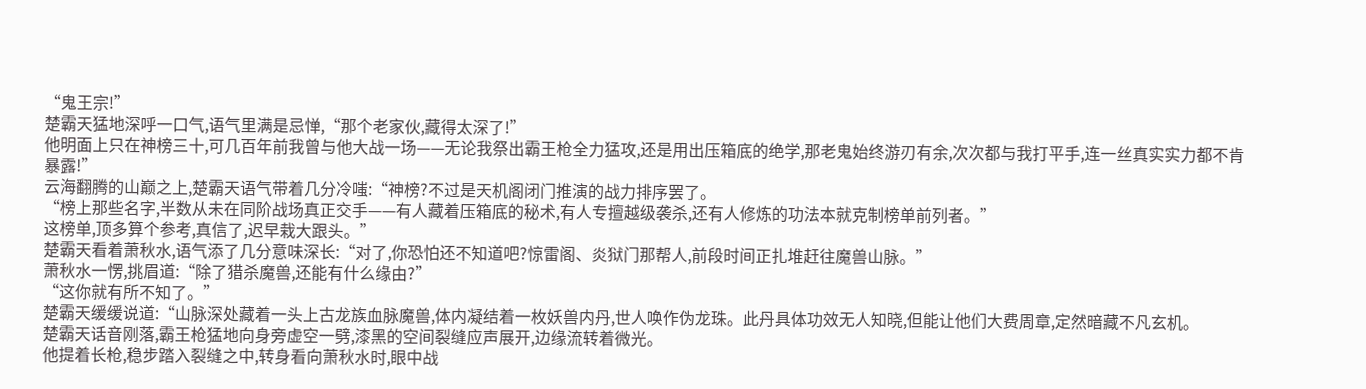“鬼王宗!”
楚霸天猛地深呼一口气,语气里满是忌惮,“那个老家伙,藏得太深了!”
他明面上只在神榜三十,可几百年前我曾与他大战一场——无论我祭出霸王枪全力猛攻,还是用出压箱底的绝学,那老鬼始终游刃有余,次次都与我打平手,连一丝真实实力都不肯暴露!”
云海翻腾的山巅之上,楚霸天语气带着几分冷嗤:“神榜?不过是天机阁闭门推演的战力排序罢了。
“榜上那些名字,半数从未在同阶战场真正交手——有人藏着压箱底的秘术,有人专擅越级袭杀,还有人修炼的功法本就克制榜单前列者。”
这榜单,顶多算个参考,真信了,迟早栽大跟头。”
楚霸天看着萧秋水,语气添了几分意味深长:“对了,你恐怕还不知道吧?惊雷阁、炎狱门那帮人,前段时间正扎堆赶往魔兽山脉。”
萧秋水一愣,挑眉道:“除了猎杀魔兽,还能有什么缘由?”
“这你就有所不知了。”
楚霸天缓缓说道:“山脉深处藏着一头上古龙族血脉魔兽,体内凝结着一枚妖兽内丹,世人唤作伪龙珠。此丹具体功效无人知晓,但能让他们大费周章,定然暗藏不凡玄机。
楚霸天话音刚落,霸王枪猛地向身旁虚空一劈,漆黑的空间裂缝应声展开,边缘流转着微光。
他提着长枪,稳步踏入裂缝之中,转身看向萧秋水时,眼中战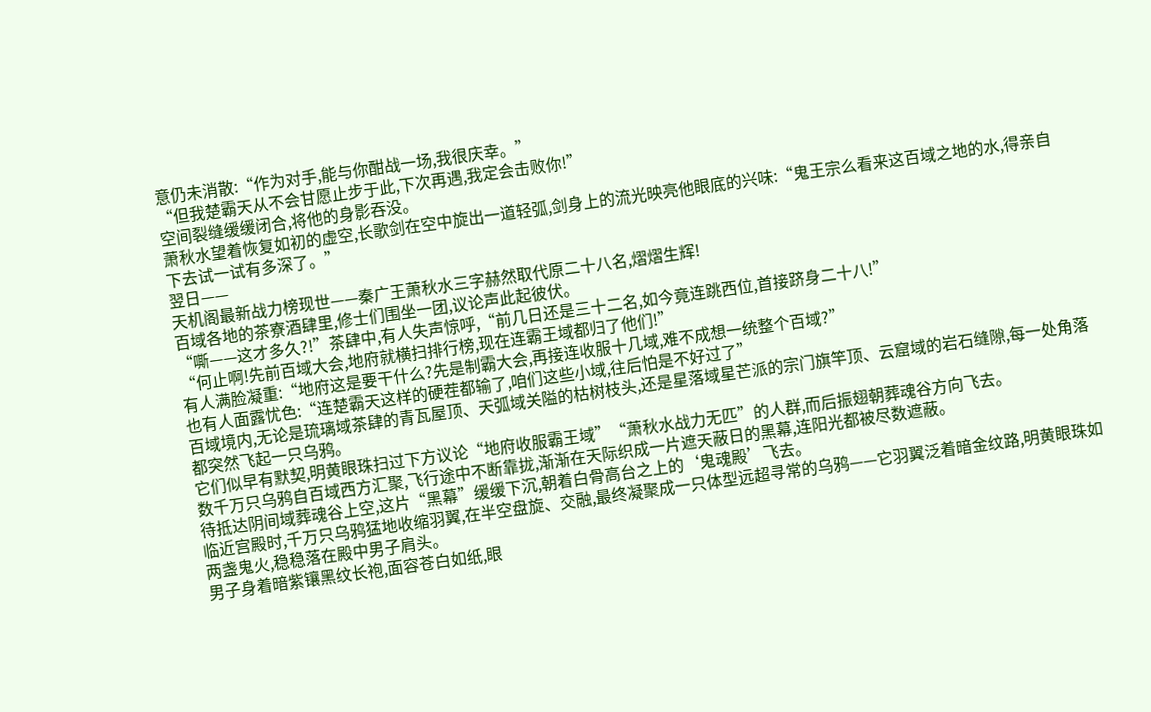意仍未消散:“作为对手,能与你酣战一场,我很庆幸。”
“但我楚霸天从不会甘愿止步于此,下次再遇,我定会击败你!”
空间裂缝缓缓闭合,将他的身影吞没。
萧秋水望着恢复如初的虚空,长歌剑在空中旋出一道轻弧,剑身上的流光映亮他眼底的兴味:“鬼王宗么看来这百域之地的水,得亲自下去试一试有多深了。”
翌日——
天机阁最新战力榜现世——秦广王萧秋水三字赫然取代原二十八名,熠熠生辉!
百域各地的茶寮酒肆里,修士们围坐一团,议论声此起彼伏。
“嘶——这才多久?!”茶肆中,有人失声惊呼,“前几日还是三十二名,如今竟连跳西位,首接跻身二十八!”
“何止啊!先前百域大会,地府就横扫排行榜,现在连霸王域都归了他们!”
有人满脸凝重:“地府这是要干什么?先是制霸大会,再接连收服十几域,难不成想一统整个百域?”
也有人面露忧色:“连楚霸天这样的硬茬都输了,咱们这些小域,往后怕是不好过了”
百域境内,无论是琉璃域茶肆的青瓦屋顶、天弧域关隘的枯树枝头,还是星落域星芒派的宗门旗竿顶、云窟域的岩石缝隙,每一处角落都突然飞起一只乌鸦。
它们似早有默契,明黄眼珠扫过下方议论“地府收服霸王域”“萧秋水战力无匹”的人群,而后振翅朝葬魂谷方向飞去。
数千万只乌鸦自百域西方汇聚,飞行途中不断靠拢,渐渐在天际织成一片遮天蔽日的黑幕,连阳光都被尽数遮蔽。
待抵达阴间域葬魂谷上空,这片“黑幕”缓缓下沉,朝着白骨高台之上的‘鬼魂殿’飞去。
临近宫殿时,千万只乌鸦猛地收缩羽翼,在半空盘旋、交融,最终凝聚成一只体型远超寻常的乌鸦——它羽翼泛着暗金纹路,明黄眼珠如两盏鬼火,稳稳落在殿中男子肩头。
男子身着暗紫镶黑纹长袍,面容苍白如纸,眼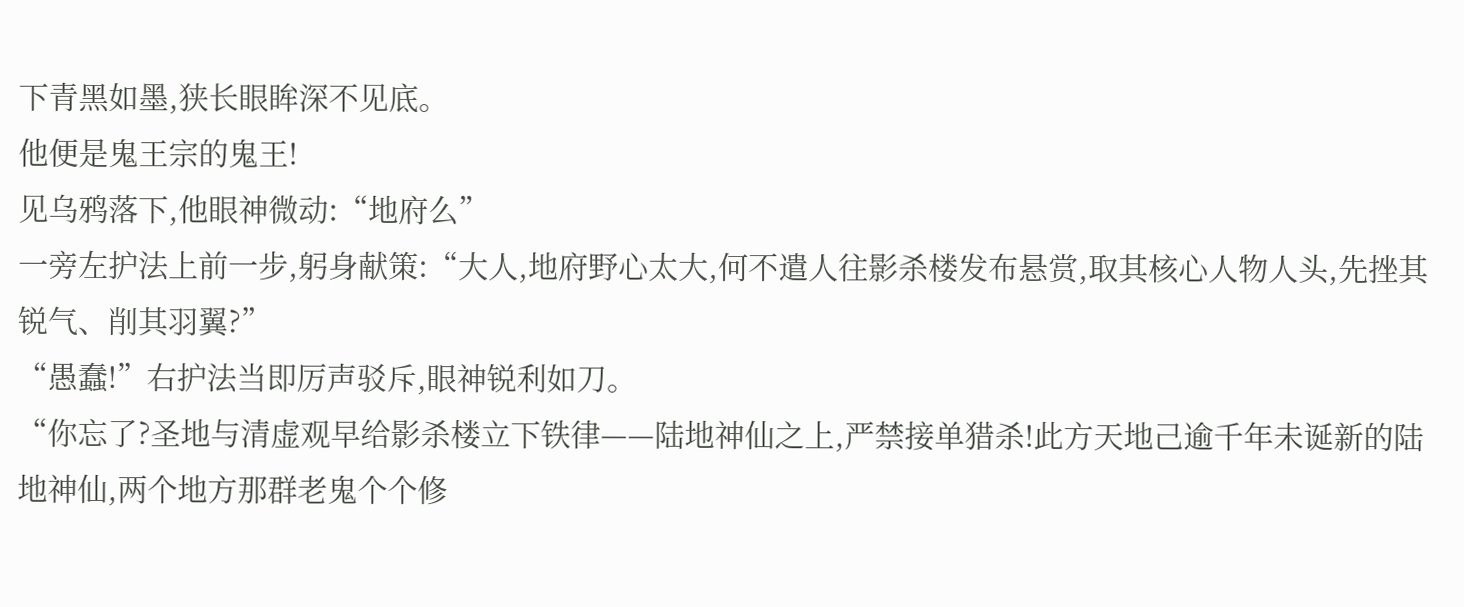下青黑如墨,狭长眼眸深不见底。
他便是鬼王宗的鬼王!
见乌鸦落下,他眼神微动:“地府么”
一旁左护法上前一步,躬身献策:“大人,地府野心太大,何不遣人往影杀楼发布悬赏,取其核心人物人头,先挫其锐气、削其羽翼?”
“愚蠢!”右护法当即厉声驳斥,眼神锐利如刀。
“你忘了?圣地与清虚观早给影杀楼立下铁律——陆地神仙之上,严禁接单猎杀!此方天地己逾千年未诞新的陆地神仙,两个地方那群老鬼个个修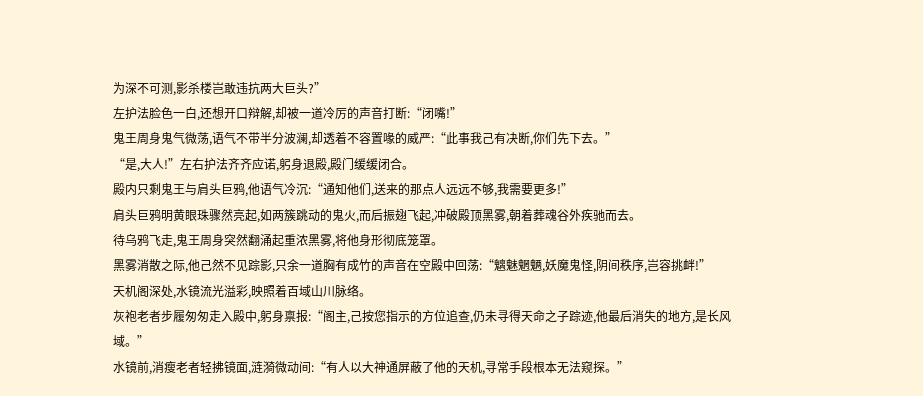为深不可测,影杀楼岂敢违抗两大巨头?”
左护法脸色一白,还想开口辩解,却被一道冷厉的声音打断:“闭嘴!”
鬼王周身鬼气微荡,语气不带半分波澜,却透着不容置喙的威严:“此事我己有决断,你们先下去。”
“是,大人!”左右护法齐齐应诺,躬身退殿,殿门缓缓闭合。
殿内只剩鬼王与肩头巨鸦,他语气冷沉:“通知他们,送来的那点人远远不够,我需要更多!”
肩头巨鸦明黄眼珠骤然亮起,如两簇跳动的鬼火,而后振翅飞起,冲破殿顶黑雾,朝着葬魂谷外疾驰而去。
待乌鸦飞走,鬼王周身突然翻涌起重浓黑雾,将他身形彻底笼罩。
黑雾消散之际,他己然不见踪影,只余一道胸有成竹的声音在空殿中回荡:“魑魅魍魉,妖魔鬼怪,阴间秩序,岂容挑衅!”
天机阁深处,水镜流光溢彩,映照着百域山川脉络。
灰袍老者步履匆匆走入殿中,躬身禀报:“阁主,己按您指示的方位追查,仍未寻得天命之子踪迹,他最后消失的地方,是长风域。”
水镜前,消瘦老者轻拂镜面,涟漪微动间:“有人以大神通屏蔽了他的天机,寻常手段根本无法窥探。”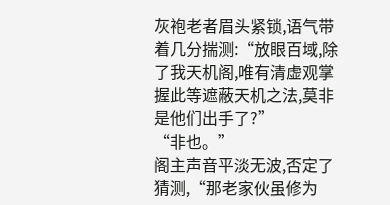灰袍老者眉头紧锁,语气带着几分揣测:“放眼百域,除了我天机阁,唯有清虚观掌握此等遮蔽天机之法,莫非是他们出手了?”
“非也。”
阁主声音平淡无波,否定了猜测,“那老家伙虽修为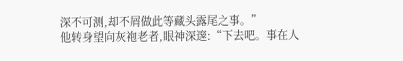深不可测,却不屑做此等藏头露尾之事。”
他转身望向灰袍老者,眼神深邃:“下去吧。事在人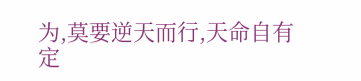为,莫要逆天而行,天命自有定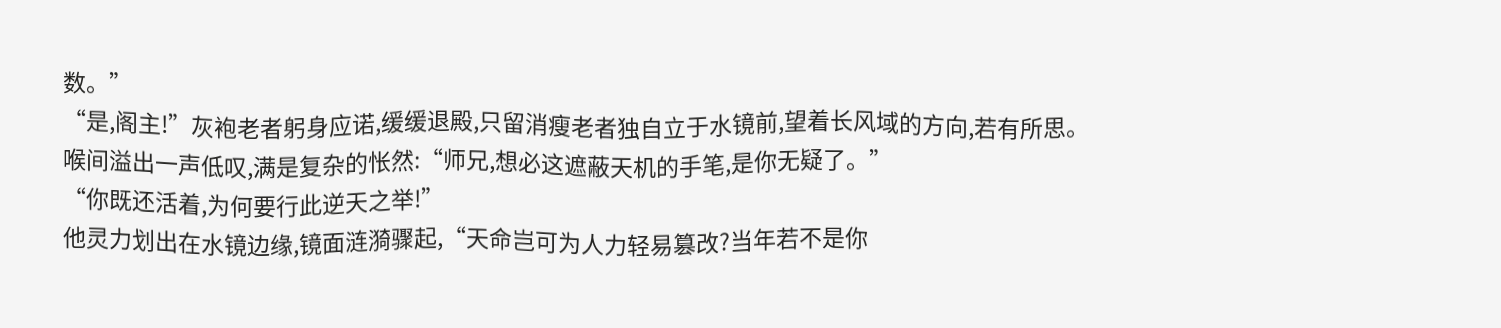数。”
“是,阁主!”灰袍老者躬身应诺,缓缓退殿,只留消瘦老者独自立于水镜前,望着长风域的方向,若有所思。
喉间溢出一声低叹,满是复杂的怅然:“师兄,想必这遮蔽天机的手笔,是你无疑了。”
“你既还活着,为何要行此逆天之举!”
他灵力划出在水镜边缘,镜面涟漪骤起,“天命岂可为人力轻易篡改?当年若不是你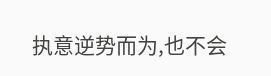执意逆势而为,也不会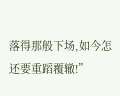落得那般下场,如今怎还要重蹈覆辙!”